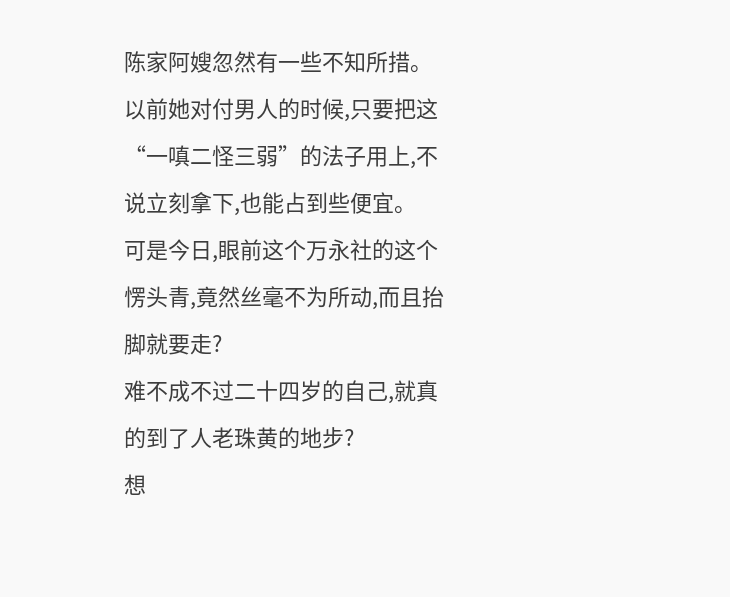陈家阿嫂忽然有一些不知所措。
以前她对付男人的时候,只要把这“一嗔二怪三弱”的法子用上,不说立刻拿下,也能占到些便宜。
可是今日,眼前这个万永社的这个愣头青,竟然丝毫不为所动,而且抬脚就要走?
难不成不过二十四岁的自己,就真的到了人老珠黄的地步?
想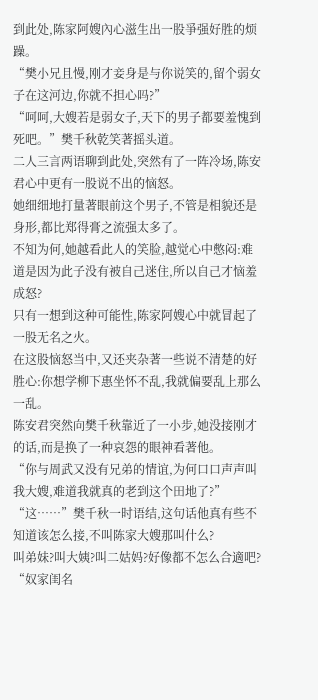到此处,陈家阿嫂內心滋生出一股爭强好胜的烦躁。
“樊小兄且慢,刚才妾身是与你说笑的,留个弱女子在这河边,你就不担心吗?”
“呵呵,大嫂若是弱女子,天下的男子都要羞愧到死吧。”樊千秋乾笑著摇头道。
二人三言两语聊到此处,突然有了一阵冷场,陈安君心中更有一股说不出的恼怒。
她细细地打量著眼前这个男子,不管是相貌还是身形,都比郑得膏之流强太多了。
不知为何,她越看此人的笑脸,越觉心中憋闷:难道是因为此子没有被自己迷住,所以自己才恼羞成怒?
只有一想到这种可能性,陈家阿嫂心中就冒起了一股无名之火。
在这股恼怒当中,又还夹杂著一些说不清楚的好胜心:你想学柳下惠坐怀不乱,我就偏要乱上那么一乱。
陈安君突然向樊千秋靠近了一小步,她没接刚才的话,而是换了一种哀怨的眼神看著他。
“你与周武又没有兄弟的情谊,为何口口声声叫我大嫂,难道我就真的老到这个田地了?”
“这……”樊千秋一时语结,这句话他真有些不知道该怎么接,不叫陈家大嫂那叫什么?
叫弟妹?叫大姨?叫二姑妈?好像都不怎么合適吧?
“奴家闺名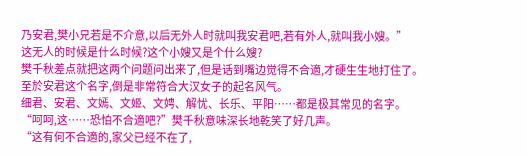乃安君,樊小兄若是不介意,以后无外人时就叫我安君吧,若有外人,就叫我小嫂。”
这无人的时候是什么时候?这个小嫂又是个什么嫂?
樊千秋差点就把这两个问题问出来了,但是话到嘴边觉得不合適,才硬生生地打住了。
至於安君这个名字,倒是非常符合大汉女子的起名风气。
细君、安君、文嫣、文姬、文娉、解忧、长乐、平阳……都是极其常见的名字。
“呵呵,这……恐怕不合適吧?”樊千秋意味深长地乾笑了好几声。
“这有何不合適的,家父已经不在了,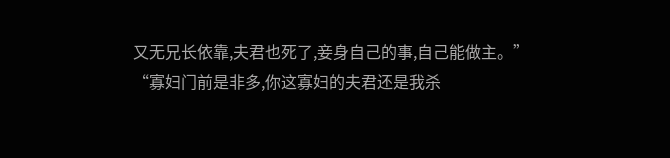又无兄长依靠,夫君也死了,妾身自己的事,自己能做主。”
“寡妇门前是非多,你这寡妇的夫君还是我杀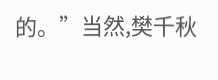的。”当然,樊千秋